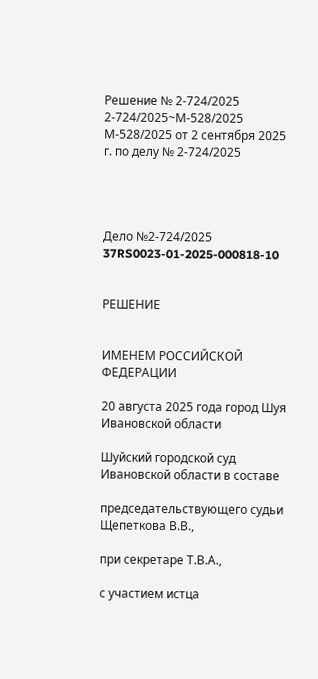Решение № 2-724/2025 2-724/2025~М-528/2025 М-528/2025 от 2 сентября 2025 г. по делу № 2-724/2025




Дело №2-724/2025 37RS0023-01-2025-000818-10


РЕШЕНИЕ


ИМЕНЕМ РОССИЙСКОЙ ФЕДЕРАЦИИ

20 августа 2025 года город Шуя Ивановской области

Шуйский городской суд Ивановской области в составе

председательствующего судьи Щепеткова В.В.,

при секретаре Т.В.А.,

с участием истца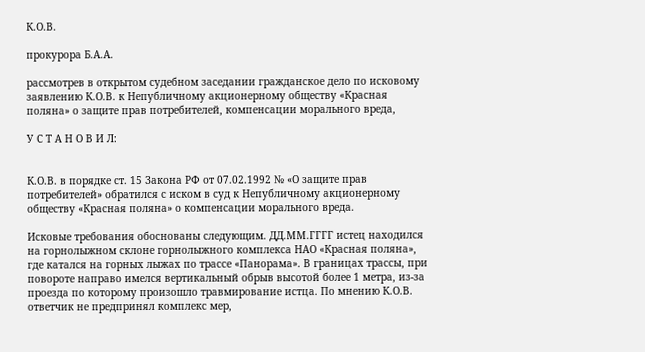К.О.В.

прокурора Б.А.А.

рассмотрев в открытом судебном заседании гражданское дело по исковому заявлению К.О.В. к Непубличному акционерному обществу «Красная поляна» о защите прав потребителей, компенсации морального вреда,

У С Т А Н О В И Л:


К.О.В. в порядке ст. 15 Закона РФ от 07.02.1992 № «О защите прав потребителей» обратился с иском в суд к Непубличному акционерному обществу «Красная поляна» о компенсации морального вреда.

Исковые требования обоснованы следующим. ДД.ММ.ГГГГ истец находился на горнолыжном склоне горнолыжного комплекса НАО «Красная поляна», где катался на горных лыжах по трассе «Панорама». В границах трассы, при повороте направо имелся вертикальный обрыв высотой более 1 метра, из-за проезда по которому произошло травмирование истца. По мнению К.О.В. ответчик не предпринял комплекс мер,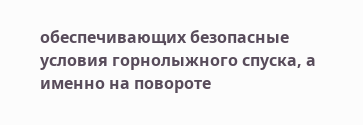обеспечивающих безопасные условия горнолыжного спуска, а именно на повороте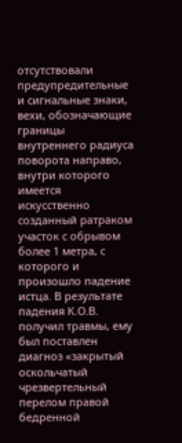отсутствовали предупредительные и сигнальные знаки, вехи, обозначающие границы внутреннего радиуса поворота направо, внутри которого имеется искусственно созданный ратраком участок с обрывом более 1 метра, с которого и произошло падение истца. В результате падения К.О.В. получил травмы, ему был поставлен диагноз «закрытый оскольчатый чрезвертельный перелом правой бедренной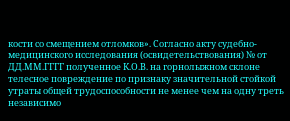кости со смещением отломков». Согласно акту судебно-медицинского исследования (освидетельствования) № от ДД.ММ.ГГГГ полученное К.О.В. на горнолыжном склоне телесное повреждение по признаку значительной стойкой утраты общей трудоспособности не менее чем на одну треть независимо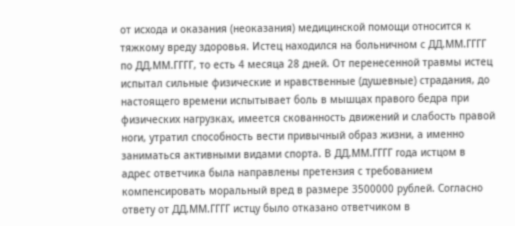от исхода и оказания (неоказания) медицинской помощи относится к тяжкому вреду здоровья. Истец находился на больничном с ДД.ММ.ГГГГ по ДД.ММ.ГГГГ, то есть 4 месяца 28 дней. От перенесенной травмы истец испытал сильные физические и нравственные (душевные) страдания, до настоящего времени испытывает боль в мышцах правого бедра при физических нагрузках, имеется скованность движений и слабость правой ноги, утратил способность вести привычный образ жизни, а именно заниматься активными видами спорта. В ДД.ММ.ГГГГ года истцом в адрес ответчика была направлены претензия с требованием компенсировать моральный вред в размере 3500000 рублей. Согласно ответу от ДД.ММ.ГГГГ истцу было отказано ответчиком в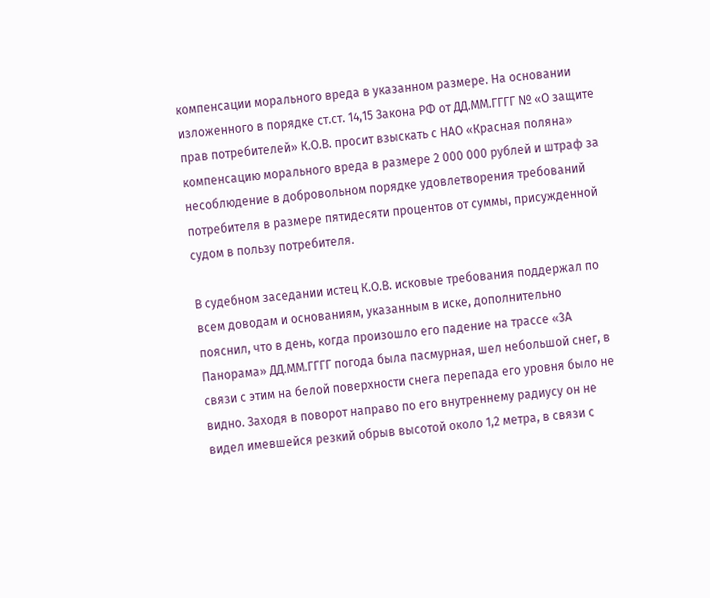компенсации морального вреда в указанном размере. На основании изложенного в порядке ст.ст. 14,15 Закона РФ от ДД.ММ.ГГГГ № «О защите прав потребителей» К.О.В. просит взыскать с НАО «Красная поляна» компенсацию морального вреда в размере 2 000 000 рублей и штраф за несоблюдение в добровольном порядке удовлетворения требований потребителя в размере пятидесяти процентов от суммы, присужденной судом в пользу потребителя.

В судебном заседании истец К.О.В. исковые требования поддержал по всем доводам и основаниям, указанным в иске, дополнительно пояснил, что в день, когда произошло его падение на трассе «3А Панорама» ДД.ММ.ГГГГ погода была пасмурная, шел небольшой снег, в связи с этим на белой поверхности снега перепада его уровня было не видно. Заходя в поворот направо по его внутреннему радиусу он не видел имевшейся резкий обрыв высотой около 1,2 метра, в связи с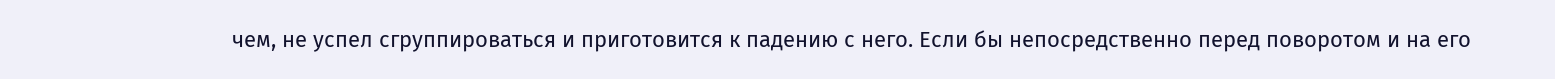чем, не успел сгруппироваться и приготовится к падению с него. Если бы непосредственно перед поворотом и на его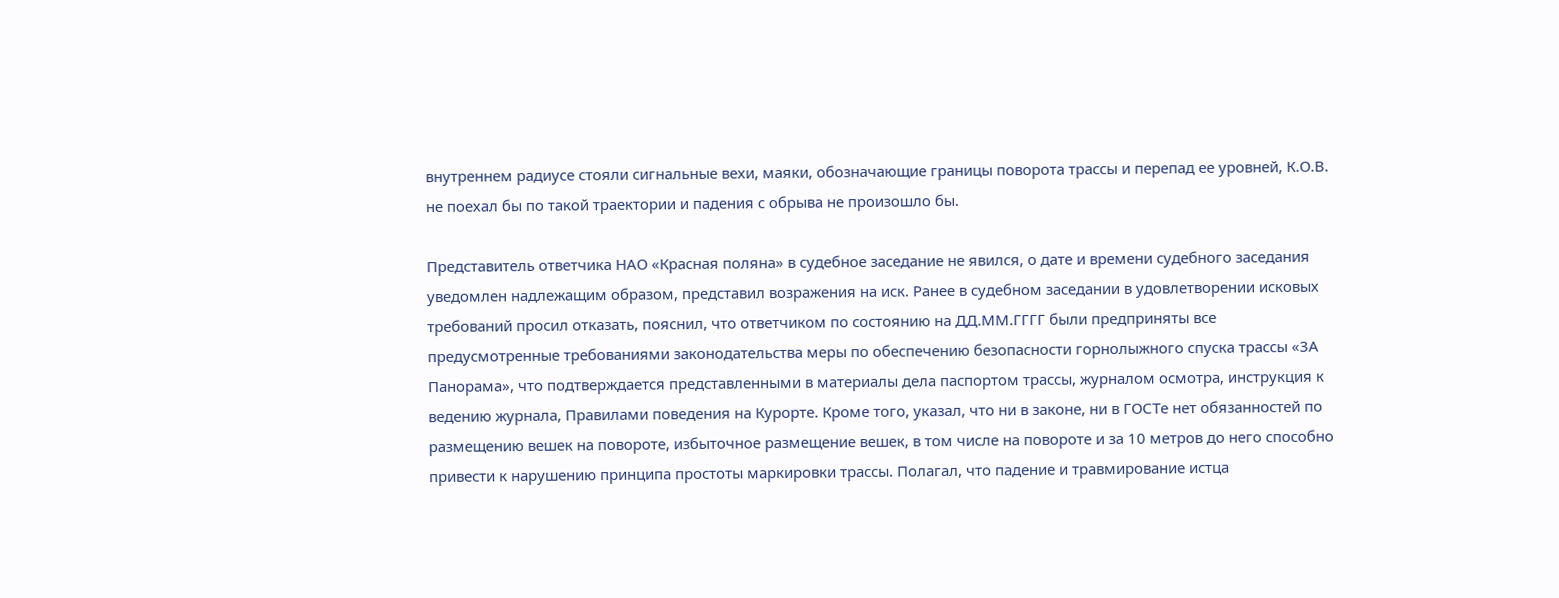внутреннем радиусе стояли сигнальные вехи, маяки, обозначающие границы поворота трассы и перепад ее уровней, К.О.В. не поехал бы по такой траектории и падения с обрыва не произошло бы.

Представитель ответчика НАО «Красная поляна» в судебное заседание не явился, о дате и времени судебного заседания уведомлен надлежащим образом, представил возражения на иск. Ранее в судебном заседании в удовлетворении исковых требований просил отказать, пояснил, что ответчиком по состоянию на ДД.ММ.ГГГГ были предприняты все предусмотренные требованиями законодательства меры по обеспечению безопасности горнолыжного спуска трассы «3А Панорама», что подтверждается представленными в материалы дела паспортом трассы, журналом осмотра, инструкция к ведению журнала, Правилами поведения на Курорте. Кроме того, указал, что ни в законе, ни в ГОСТе нет обязанностей по размещению вешек на повороте, избыточное размещение вешек, в том числе на повороте и за 10 метров до него способно привести к нарушению принципа простоты маркировки трассы. Полагал, что падение и травмирование истца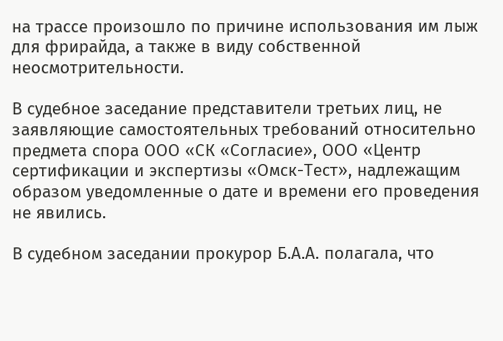на трассе произошло по причине использования им лыж для фрирайда, а также в виду собственной неосмотрительности.

В судебное заседание представители третьих лиц, не заявляющие самостоятельных требований относительно предмета спора ООО «СК «Согласие», ООО «Центр сертификации и экспертизы «Омск-Тест», надлежащим образом уведомленные о дате и времени его проведения не явились.

В судебном заседании прокурор Б.А.А. полагала, что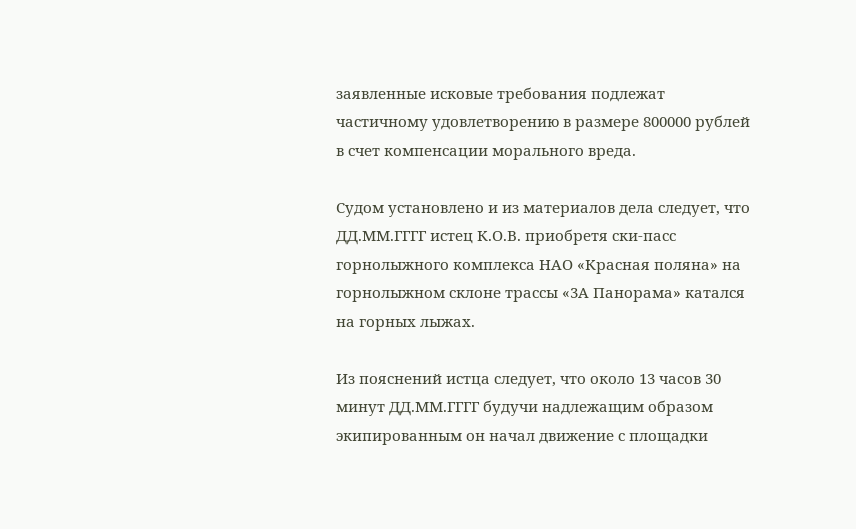заявленные исковые требования подлежат частичному удовлетворению в размере 800000 рублей в счет компенсации морального вреда.

Судом установлено и из материалов дела следует, что ДД.ММ.ГГГГ истец К.О.В. приобретя ски-пасс горнолыжного комплекса НАО «Красная поляна» на горнолыжном склоне трассы «3А Панорама» катался на горных лыжах.

Из пояснений истца следует, что около 13 часов 30 минут ДД.ММ.ГГГГ будучи надлежащим образом экипированным он начал движение с площадки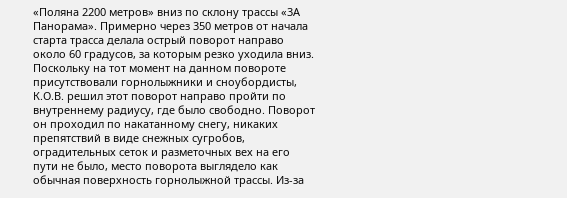«Поляна 2200 метров» вниз по склону трассы «3А Панорама». Примерно через 350 метров от начала старта трасса делала острый поворот направо около 60 градусов, за которым резко уходила вниз. Поскольку на тот момент на данном повороте присутствовали горнолыжники и сноубордисты, К.О.В. решил этот поворот направо пройти по внутреннему радиусу, где было свободно. Поворот он проходил по накатанному снегу, никаких препятствий в виде снежных сугробов, оградительных сеток и разметочных вех на его пути не было, место поворота выглядело как обычная поверхность горнолыжной трассы. Из-за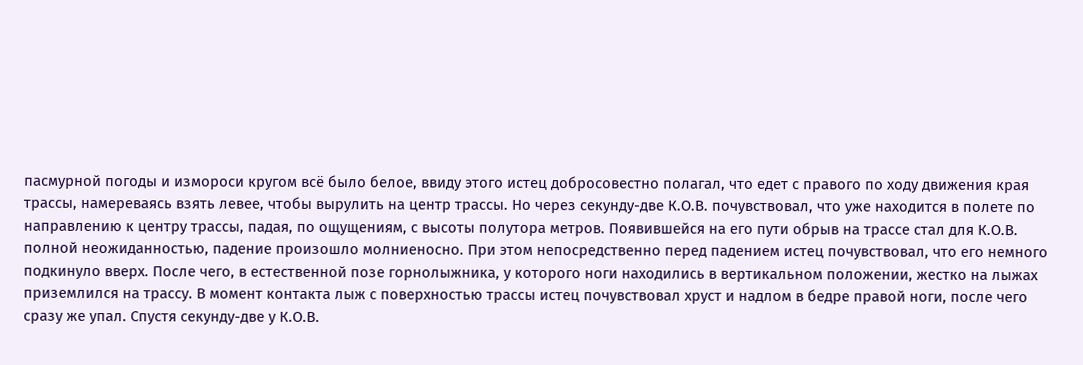пасмурной погоды и измороси кругом всё было белое, ввиду этого истец добросовестно полагал, что едет с правого по ходу движения края трассы, намереваясь взять левее, чтобы вырулить на центр трассы. Но через секунду-две К.О.В. почувствовал, что уже находится в полете по направлению к центру трассы, падая, по ощущениям, с высоты полутора метров. Появившейся на его пути обрыв на трассе стал для К.О.В. полной неожиданностью, падение произошло молниеносно. При этом непосредственно перед падением истец почувствовал, что его немного подкинуло вверх. После чего, в естественной позе горнолыжника, у которого ноги находились в вертикальном положении, жестко на лыжах приземлился на трассу. В момент контакта лыж с поверхностью трассы истец почувствовал хруст и надлом в бедре правой ноги, после чего сразу же упал. Спустя секунду-две у К.О.В.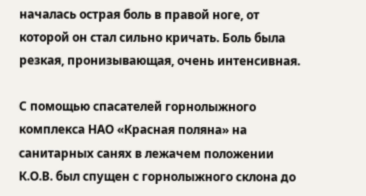началась острая боль в правой ноге, от которой он стал сильно кричать. Боль была резкая, пронизывающая, очень интенсивная.

С помощью спасателей горнолыжного комплекса НАО «Красная поляна» на санитарных санях в лежачем положении К.О.В. был спущен с горнолыжного склона до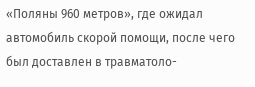«Поляны 960 метров», где ожидал автомобиль скорой помощи, после чего был доставлен в травматоло-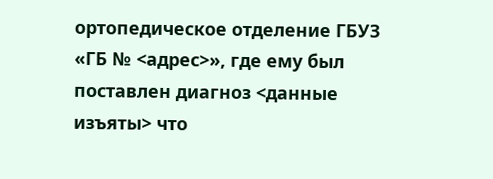ортопедическое отделение ГБУЗ «ГБ № <адрес>», где ему был поставлен диагноз <данные изъяты> что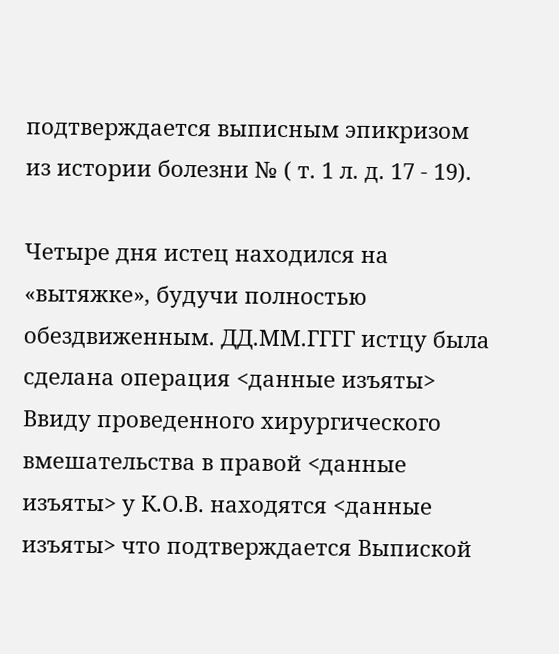подтверждается выписным эпикризом из истории болезни № ( т. 1 л. д. 17 - 19).

Четыре дня истец находился на «вытяжке», будучи полностью обездвиженным. ДД.ММ.ГГГГ истцу была сделана операция <данные изъяты> Ввиду проведенного хирургического вмешательства в правой <данные изъяты> у К.О.В. находятся <данные изъяты> что подтверждается Выпиской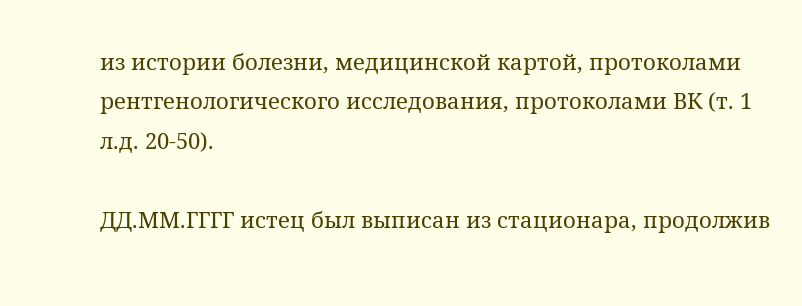из истории болезни, медицинской картой, протоколами рентгенологического исследования, протоколами ВК (т. 1 л.д. 20-50).

ДД.ММ.ГГГГ истец был выписан из стационара, продолжив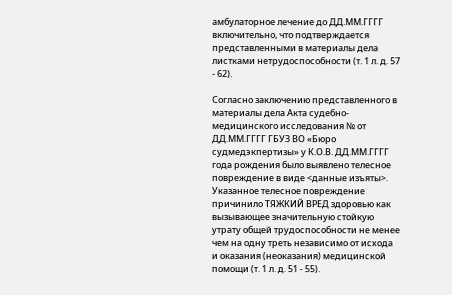амбулаторное лечение до ДД.ММ.ГГГГ включительно, что подтверждается представленными в материалы дела листками нетрудоспособности (т. 1 л. д. 57 - 62).

Согласно заключению представленного в материалы дела Акта судебно-медицинского исследования № от ДД.ММ.ГГГГ ГБУЗ ВО «Бюро судмедэкпертизы» у К.О.В. ДД.ММ.ГГГГ года рождения было выявлено телесное повреждение в виде <данные изъяты>. Указанное телесное повреждение причинило ТЯЖКИЙ ВРЕД здоровью как вызывающее значительную стойкую утрату общей трудоспособности не менее чем на одну треть независимо от исхода и оказания (неоказания) медицинской помощи (т. 1 л. д. 51 - 55).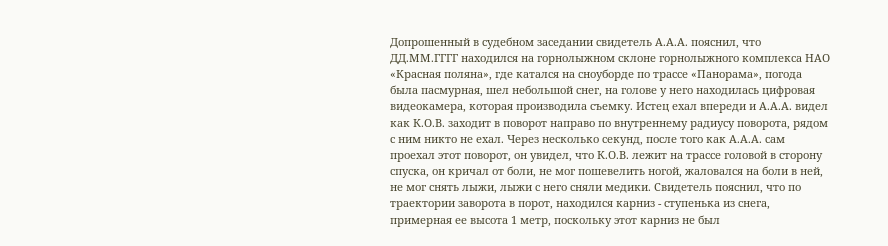Допрошенный в судебном заседании свидетель А.А.А. пояснил, что ДД.ММ.ГГГГ находился на горнолыжном склоне горнолыжного комплекса НАО «Красная поляна», где катался на сноуборде по трассе «Панорама», погода была пасмурная, шел небольшой снег, на голове у него находилась цифровая видеокамера, которая производила съемку. Истец ехал впереди и А.А.А. видел как К.О.В. заходит в поворот направо по внутреннему радиусу поворота, рядом с ним никто не ехал. Через несколько секунд, после того как А.А.А. сам проехал этот поворот, он увидел, что К.О.В. лежит на трассе головой в сторону спуска, он кричал от боли, не мог пошевелить ногой, жаловался на боли в ней, не мог снять лыжи, лыжи с него сняли медики. Свидетель пояснил, что по траектории заворота в порот, находился карниз - ступенька из снега, примерная ее высота 1 метр, поскольку этот карниз не был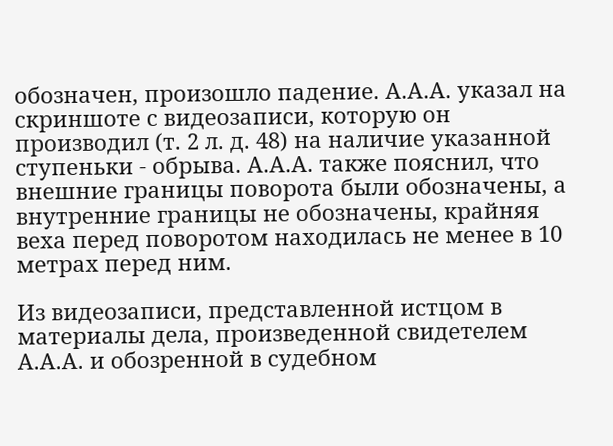обозначен, произошло падение. А.А.А. указал на скриншоте с видеозаписи, которую он производил (т. 2 л. д. 48) на наличие указанной ступеньки - обрыва. А.А.А. также пояснил, что внешние границы поворота были обозначены, а внутренние границы не обозначены, крайняя веха перед поворотом находилась не менее в 10 метрах перед ним.

Из видеозаписи, представленной истцом в материалы дела, произведенной свидетелем А.А.А. и обозренной в судебном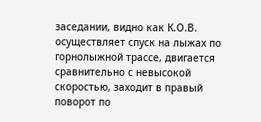заседании, видно как К.О.В. осуществляет спуск на лыжах по горнолыжной трассе, двигается сравнительно с невысокой скоростью, заходит в правый поворот по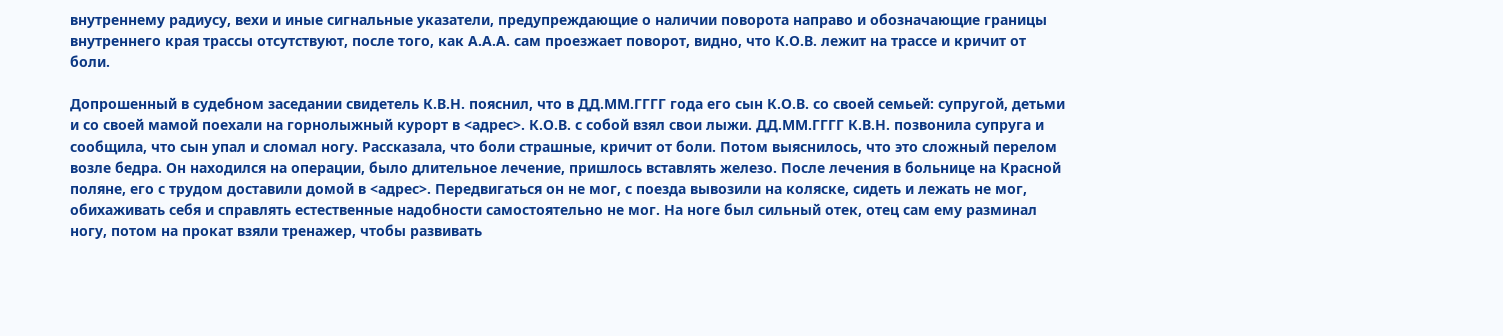внутреннему радиусу, вехи и иные сигнальные указатели, предупреждающие о наличии поворота направо и обозначающие границы внутреннего края трассы отсутствуют, после того, как А.А.А. сам проезжает поворот, видно, что К.О.В. лежит на трассе и кричит от боли.

Допрошенный в судебном заседании свидетель К.В.Н. пояснил, что в ДД.ММ.ГГГГ года его сын К.О.В. со своей семьей: супругой, детьми и со своей мамой поехали на горнолыжный курорт в <адрес>. К.О.В. с собой взял свои лыжи. ДД.ММ.ГГГГ К.В.Н. позвонила супруга и сообщила, что сын упал и сломал ногу. Рассказала, что боли страшные, кричит от боли. Потом выяснилось, что это сложный перелом возле бедра. Он находился на операции, было длительное лечение, пришлось вставлять железо. После лечения в больнице на Красной поляне, его с трудом доставили домой в <адрес>. Передвигаться он не мог, с поезда вывозили на коляске, сидеть и лежать не мог, обихаживать себя и справлять естественные надобности самостоятельно не мог. На ноге был сильный отек, отец сам ему разминал ногу, потом на прокат взяли тренажер, чтобы развивать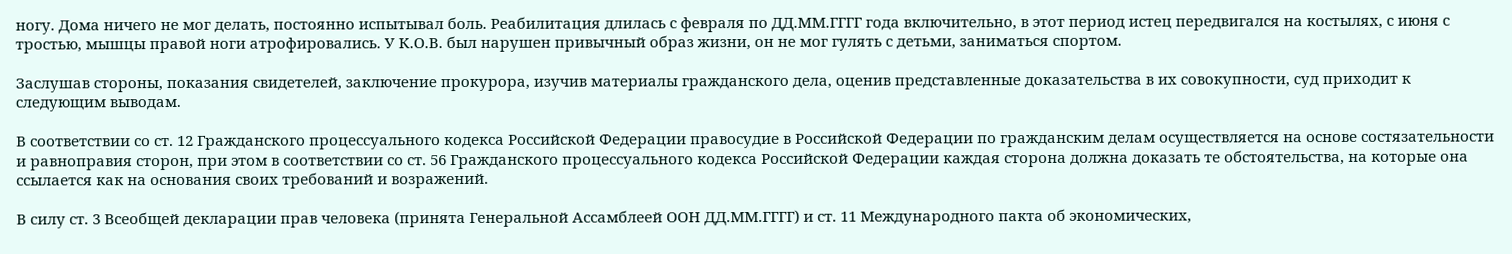ногу. Дома ничего не мог делать, постоянно испытывал боль. Реабилитация длилась с февраля по ДД.ММ.ГГГГ года включительно, в этот период истец передвигался на костылях, с июня с тростью, мышцы правой ноги атрофировались. У К.О.В. был нарушен привычный образ жизни, он не мог гулять с детьми, заниматься спортом.

Заслушав стороны, показания свидетелей, заключение прокурора, изучив материалы гражданского дела, оценив представленные доказательства в их совокупности, суд приходит к следующим выводам.

В соответствии со ст. 12 Гражданского процессуального кодекса Российской Федерации правосудие в Российской Федерации по гражданским делам осуществляется на основе состязательности и равноправия сторон, при этом в соответствии со ст. 56 Гражданского процессуального кодекса Российской Федерации каждая сторона должна доказать те обстоятельства, на которые она ссылается как на основания своих требований и возражений.

В силу ст. 3 Всеобщей декларации прав человека (принята Генеральной Ассамблеей ООН ДД.ММ.ГГГГ) и ст. 11 Международного пакта об экономических,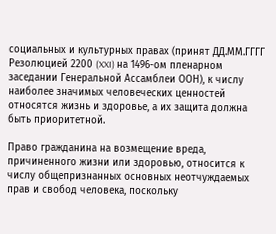социальных и культурных правах (принят ДД.ММ.ГГГГ Резолюцией 2200 (XXI) на 1496-ом пленарном заседании Генеральной Ассамблеи ООН), к числу наиболее значимых человеческих ценностей относятся жизнь и здоровье, а их защита должна быть приоритетной.

Право гражданина на возмещение вреда, причиненного жизни или здоровью, относится к числу общепризнанных основных неотчуждаемых прав и свобод человека, поскольку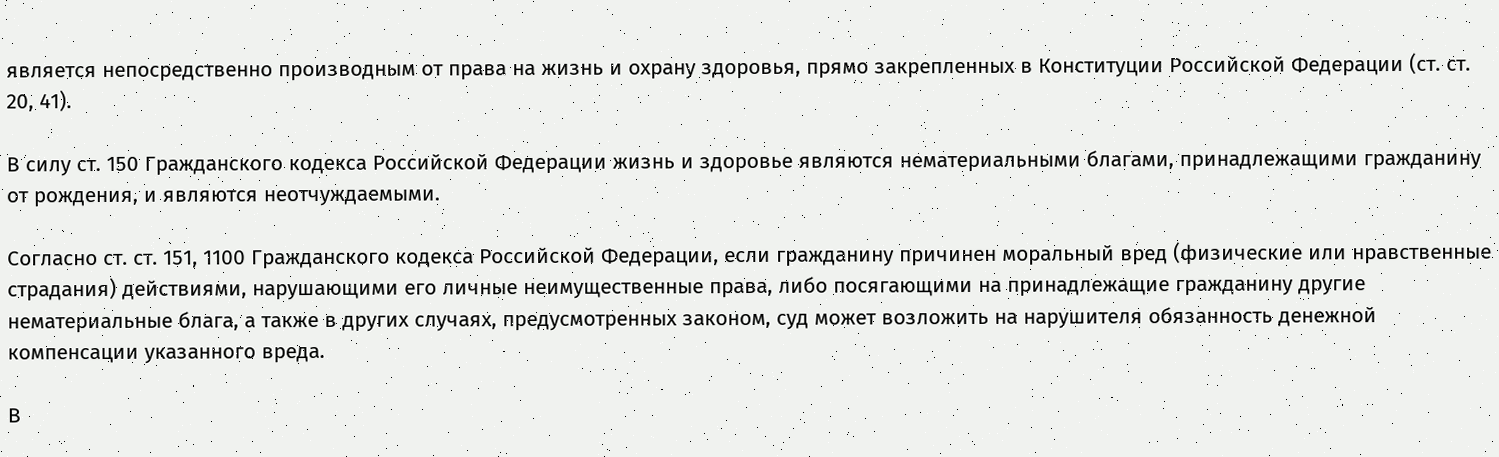является непосредственно производным от права на жизнь и охрану здоровья, прямо закрепленных в Конституции Российской Федерации (ст. ст. 20, 41).

В силу ст. 150 Гражданского кодекса Российской Федерации жизнь и здоровье являются нематериальными благами, принадлежащими гражданину от рождения, и являются неотчуждаемыми.

Согласно ст. ст. 151, 1100 Гражданского кодекса Российской Федерации, если гражданину причинен моральный вред (физические или нравственные страдания) действиями, нарушающими его личные неимущественные права, либо посягающими на принадлежащие гражданину другие нематериальные блага, а также в других случаях, предусмотренных законом, суд может возложить на нарушителя обязанность денежной компенсации указанного вреда.

В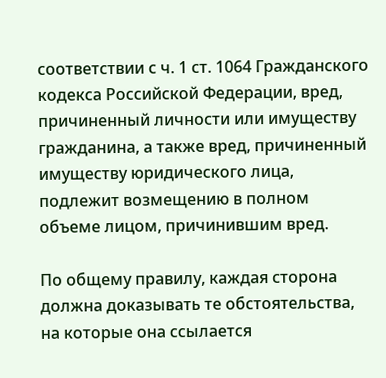соответствии с ч. 1 ст. 1064 Гражданского кодекса Российской Федерации, вред, причиненный личности или имуществу гражданина, а также вред, причиненный имуществу юридического лица, подлежит возмещению в полном объеме лицом, причинившим вред.

По общему правилу, каждая сторона должна доказывать те обстоятельства, на которые она ссылается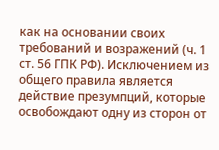как на основании своих требований и возражений (ч. 1 ст. 56 ГПК РФ). Исключением из общего правила является действие презумпций, которые освобождают одну из сторон от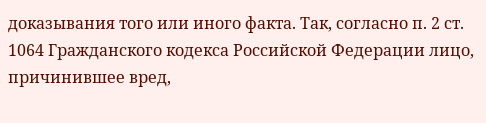доказывания того или иного факта. Так, согласно п. 2 ст. 1064 Гражданского кодекса Российской Федерации лицо, причинившее вред,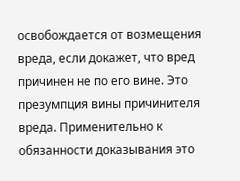освобождается от возмещения вреда, если докажет, что вред причинен не по его вине. Это презумпция вины причинителя вреда. Применительно к обязанности доказывания это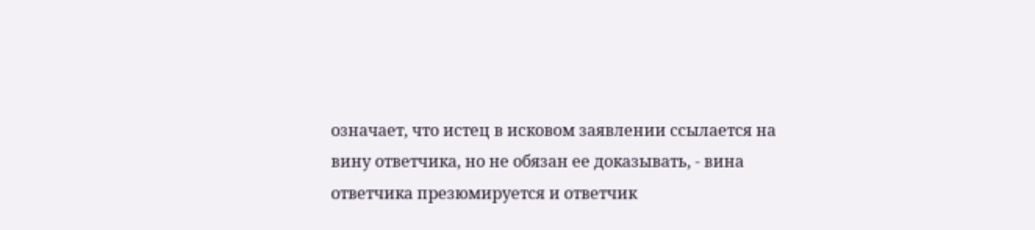означает, что истец в исковом заявлении ссылается на вину ответчика, но не обязан ее доказывать, - вина ответчика презюмируется и ответчик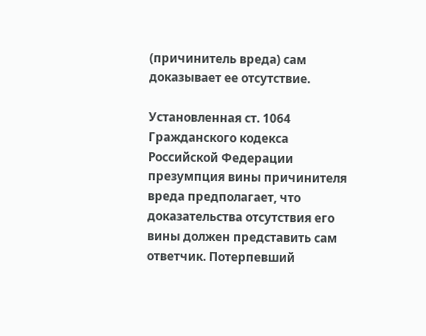(причинитель вреда) сам доказывает ее отсутствие.

Установленная ст. 1064 Гражданского кодекса Российской Федерации презумпция вины причинителя вреда предполагает, что доказательства отсутствия его вины должен представить сам ответчик. Потерпевший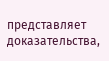представляет доказательства,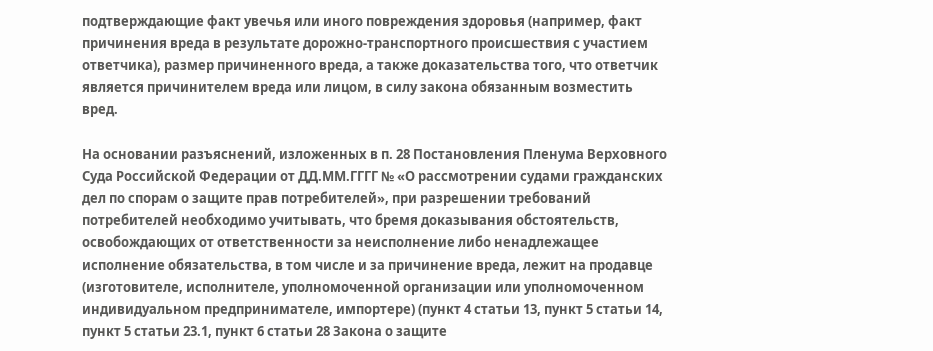подтверждающие факт увечья или иного повреждения здоровья (например, факт причинения вреда в результате дорожно-транспортного происшествия с участием ответчика), размер причиненного вреда, а также доказательства того, что ответчик является причинителем вреда или лицом, в силу закона обязанным возместить вред.

На основании разъяснений, изложенных в п. 28 Постановления Пленума Верховного Суда Российской Федерации от ДД.ММ.ГГГГ № «О рассмотрении судами гражданских дел по спорам о защите прав потребителей», при разрешении требований потребителей необходимо учитывать, что бремя доказывания обстоятельств, освобождающих от ответственности за неисполнение либо ненадлежащее исполнение обязательства, в том числе и за причинение вреда, лежит на продавце (изготовителе, исполнителе, уполномоченной организации или уполномоченном индивидуальном предпринимателе, импортере) (пункт 4 статьи 13, пункт 5 статьи 14, пункт 5 статьи 23.1, пункт 6 статьи 28 Закона о защите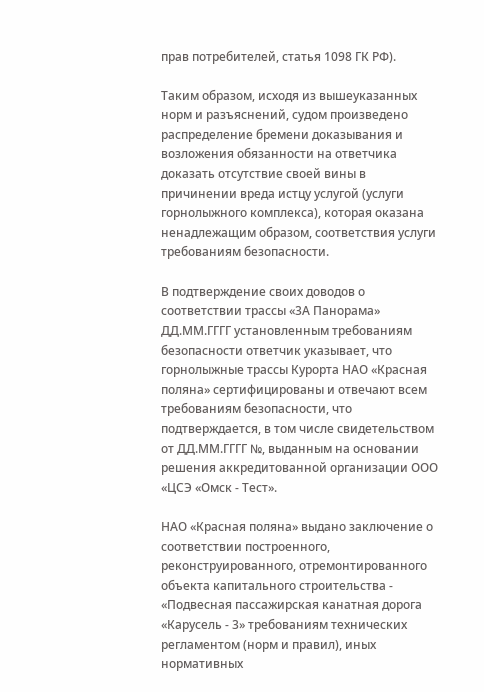прав потребителей, статья 1098 ГК РФ).

Таким образом, исходя из вышеуказанных норм и разъяснений, судом произведено распределение бремени доказывания и возложения обязанности на ответчика доказать отсутствие своей вины в причинении вреда истцу услугой (услуги горнолыжного комплекса), которая оказана ненадлежащим образом, соответствия услуги требованиям безопасности.

В подтверждение своих доводов о соответствии трассы «3А Панорама» ДД.ММ.ГГГГ установленным требованиям безопасности ответчик указывает, что горнолыжные трассы Курорта НАО «Красная поляна» сертифицированы и отвечают всем требованиям безопасности, что подтверждается, в том числе свидетельством от ДД.ММ.ГГГГ №, выданным на основании решения аккредитованной организации ООО «ЦСЭ «Омск - Тест».

НАО «Красная поляна» выдано заключение о соответствии построенного, реконструированного, отремонтированного объекта капитального строительства - «Подвесная пассажирская канатная дорога «Карусель - 3» требованиям технических регламентом (норм и правил), иных нормативных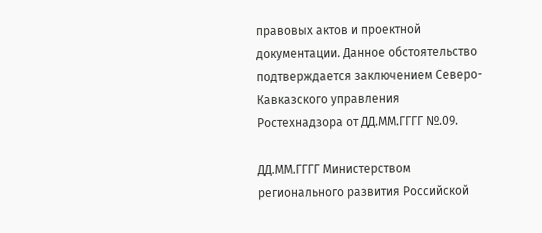правовых актов и проектной документации. Данное обстоятельство подтверждается заключением Северо-Кавказского управления Ростехнадзора от ДД.ММ.ГГГГ №.09.

ДД.ММ.ГГГГ Министерством регионального развития Российской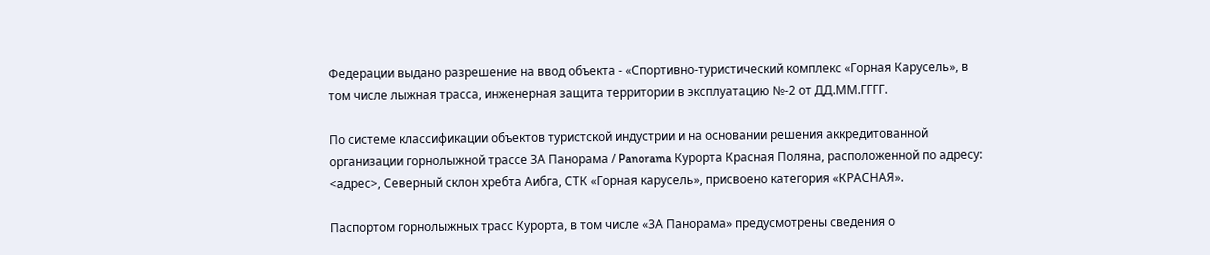Федерации выдано разрешение на ввод объекта - «Спортивно-туристический комплекс «Горная Карусель», в том числе лыжная трасса, инженерная защита территории в эксплуатацию №-2 от ДД.ММ.ГГГГ.

По системе классификации объектов туристской индустрии и на основании решения аккредитованной организации горнолыжной трассе ЗА Панорама / Panorama Курорта Красная Поляна, расположенной по адресу: <адрес>, Северный склон хребта Аибга, СТК «Горная карусель», присвоено категория «КРАСНАЯ».

Паспортом горнолыжных трасс Курорта, в том числе «3А Панорама» предусмотрены сведения о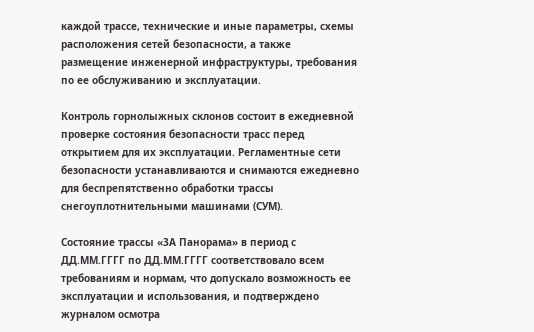каждой трассе, технические и иные параметры, схемы расположения сетей безопасности, а также размещение инженерной инфраструктуры, требования по ее обслуживанию и эксплуатации.

Контроль горнолыжных склонов состоит в ежедневной проверке состояния безопасности трасс перед открытием для их эксплуатации. Регламентные сети безопасности устанавливаются и снимаются ежедневно для беспрепятственно обработки трассы снегоуплотнительными машинами (СУМ).

Состояние трассы «3А Панорама» в период с ДД.ММ.ГГГГ по ДД.ММ.ГГГГ соответствовало всем требованиям и нормам, что допускало возможность ее эксплуатации и использования, и подтверждено журналом осмотра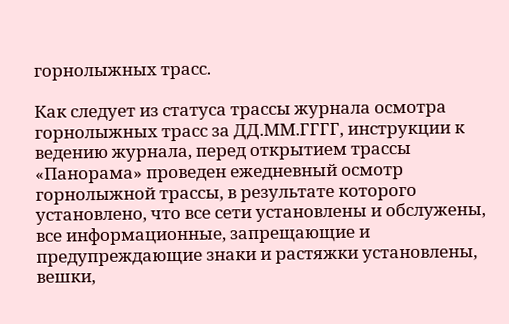горнолыжных трасс.

Как следует из статуса трассы журнала осмотра горнолыжных трасс за ДД.ММ.ГГГГ, инструкции к ведению журнала, перед открытием трассы «Панорама» проведен ежедневный осмотр горнолыжной трассы, в результате которого установлено, что все сети установлены и обслужены, все информационные, запрещающие и предупреждающие знаки и растяжки установлены, вешки,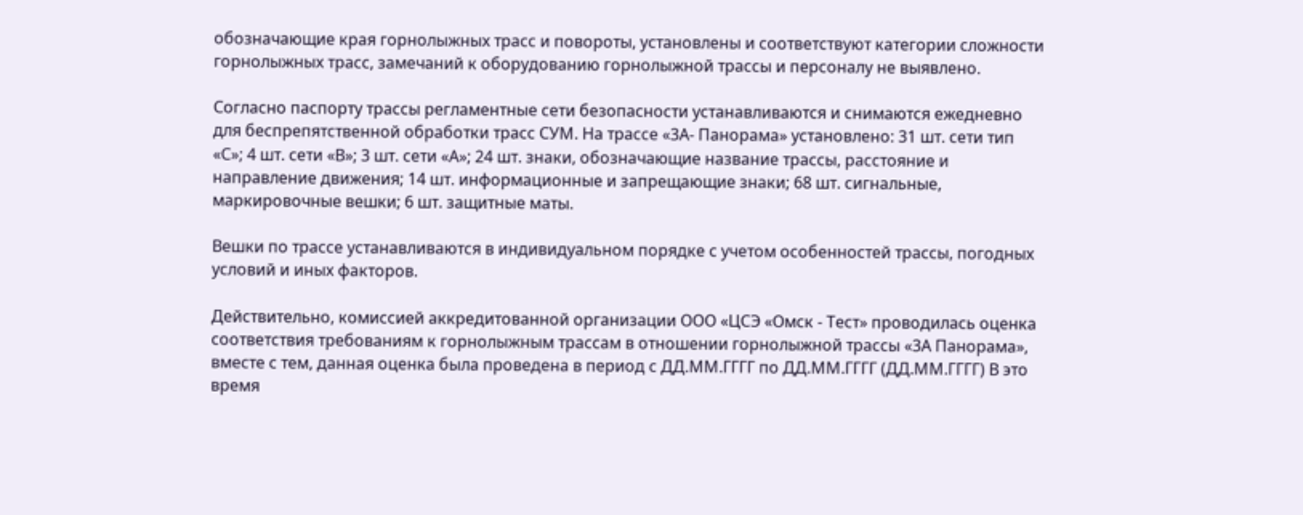обозначающие края горнолыжных трасс и повороты, установлены и соответствуют категории сложности горнолыжных трасс, замечаний к оборудованию горнолыжной трассы и персоналу не выявлено.

Согласно паспорту трассы регламентные сети безопасности устанавливаются и снимаются ежедневно для беспрепятственной обработки трасс СУМ. На трассе «3А- Панорама» установлено: 31 шт. сети тип «С»; 4 шт. сети «В»; 3 шт. сети «А»; 24 шт. знаки, обозначающие название трассы, расстояние и направление движения; 14 шт. информационные и запрещающие знаки; 68 шт. сигнальные, маркировочные вешки; 6 шт. защитные маты.

Вешки по трассе устанавливаются в индивидуальном порядке с учетом особенностей трассы, погодных условий и иных факторов.

Действительно, комиссией аккредитованной организации ООО «ЦСЭ «Омск - Тест» проводилась оценка соответствия требованиям к горнолыжным трассам в отношении горнолыжной трассы «3А Панорама», вместе с тем, данная оценка была проведена в период с ДД.ММ.ГГГГ по ДД.ММ.ГГГГ (ДД.ММ.ГГГГ) В это время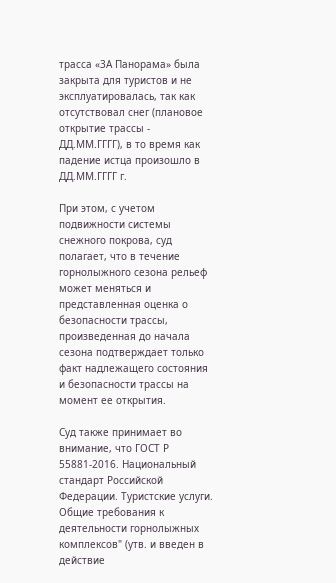трасса «3А Панорама» была закрыта для туристов и не эксплуатировалась, так как отсутствовал снег (плановое открытие трассы - ДД.ММ.ГГГГ), в то время как падение истца произошло в ДД.ММ.ГГГГ г.

При этом, с учетом подвижности системы снежного покрова, суд полагает, что в течение горнолыжного сезона рельеф может меняться и представленная оценка о безопасности трассы, произведенная до начала сезона подтверждает только факт надлежащего состояния и безопасности трассы на момент ее открытия.

Суд также принимает во внимание, что ГОСТ Р 55881-2016. Национальный стандарт Российской Федерации. Туристские услуги. Общие требования к деятельности горнолыжных комплексов" (утв. и введен в действие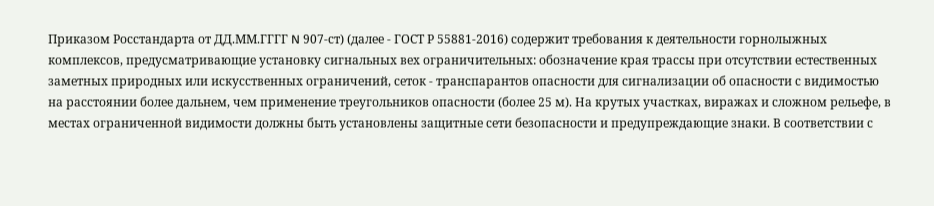Приказом Росстандарта от ДД.ММ.ГГГГ N 907-ст) (далее - ГОСТ Р 55881-2016) содержит требования к деятельности горнолыжных комплексов, предусматривающие установку сигнальных вех ограничительных: обозначение края трассы при отсутствии естественных заметных природных или искусственных ограничений, сеток - транспарантов опасности для сигнализации об опасности с видимостью на расстоянии более дальнем, чем применение треугольников опасности (более 25 м). На крутых участках, виражах и сложном рельефе, в местах ограниченной видимости должны быть установлены защитные сети безопасности и предупреждающие знаки. В соответствии с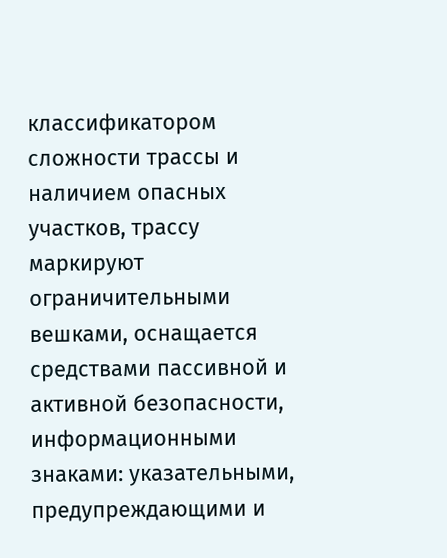классификатором сложности трассы и наличием опасных участков, трассу маркируют ограничительными вешками, оснащается средствами пассивной и активной безопасности, информационными знаками: указательными, предупреждающими и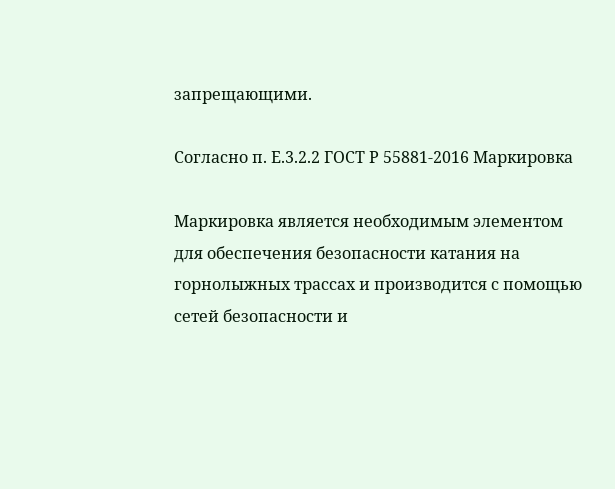запрещающими.

Согласно п. Е.3.2.2 ГОСТ Р 55881-2016 Маркировка

Маркировка является необходимым элементом для обеспечения безопасности катания на горнолыжных трассах и производится с помощью сетей безопасности и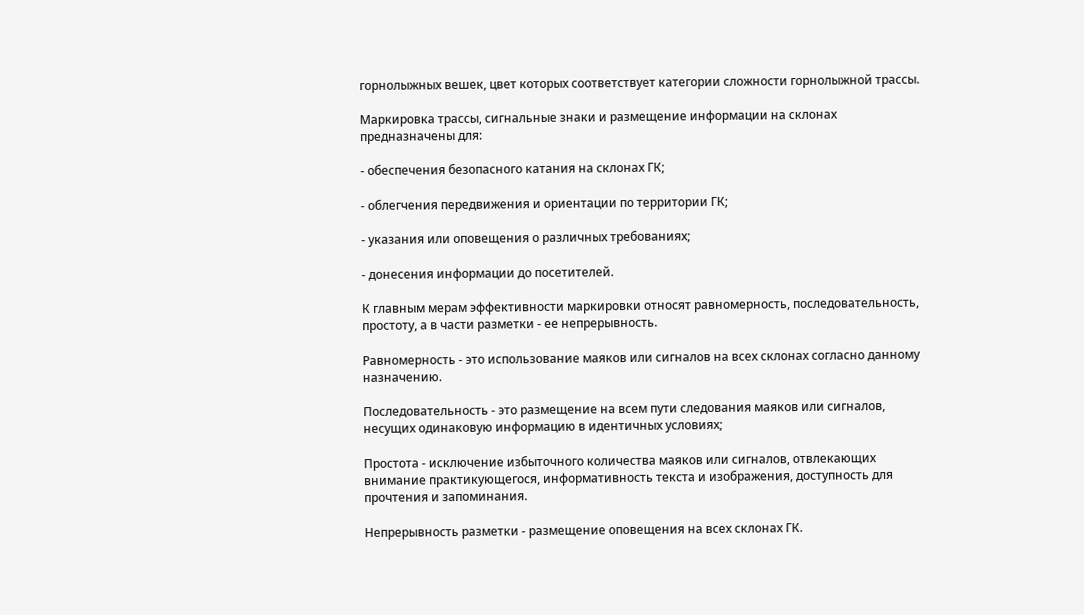горнолыжных вешек, цвет которых соответствует категории сложности горнолыжной трассы.

Маркировка трассы, сигнальные знаки и размещение информации на склонах предназначены для:

- обеспечения безопасного катания на склонах ГК;

- облегчения передвижения и ориентации по территории ГК;

- указания или оповещения о различных требованиях;

- донесения информации до посетителей.

К главным мерам эффективности маркировки относят равномерность, последовательность, простоту, а в части разметки - ее непрерывность.

Равномерность - это использование маяков или сигналов на всех склонах согласно данному назначению.

Последовательность - это размещение на всем пути следования маяков или сигналов, несущих одинаковую информацию в идентичных условиях;

Простота - исключение избыточного количества маяков или сигналов, отвлекающих внимание практикующегося, информативность текста и изображения, доступность для прочтения и запоминания.

Непрерывность разметки - размещение оповещения на всех склонах ГК.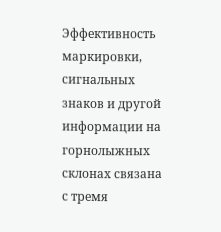Эффективность маркировки, сигнальных знаков и другой информации на горнолыжных склонах связана с тремя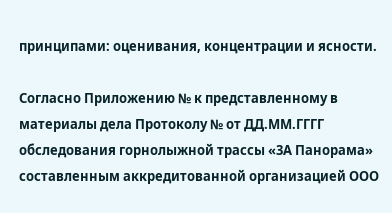принципами: оценивания, концентрации и ясности.

Согласно Приложению № к представленному в материалы дела Протоколу № от ДД.ММ.ГГГГ обследования горнолыжной трассы «3А Панорама» составленным аккредитованной организацией ООО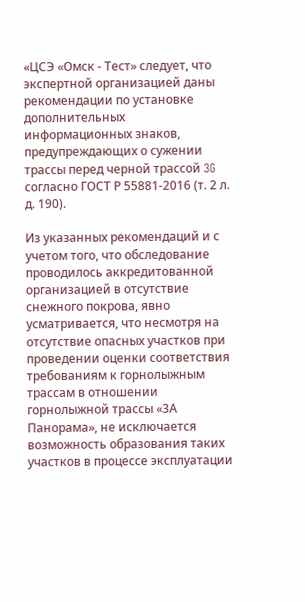«ЦСЭ «Омск - Тест» следует, что экспертной организацией даны рекомендации по установке дополнительных информационных знаков, предупреждающих о сужении трассы перед черной трассой 3G согласно ГОСТ Р 55881-2016 (т. 2 л. д. 190).

Из указанных рекомендаций и с учетом того, что обследование проводилось аккредитованной организацией в отсутствие снежного покрова, явно усматривается, что несмотря на отсутствие опасных участков при проведении оценки соответствия требованиям к горнолыжным трассам в отношении горнолыжной трассы «3А Панорама», не исключается возможность образования таких участков в процессе эксплуатации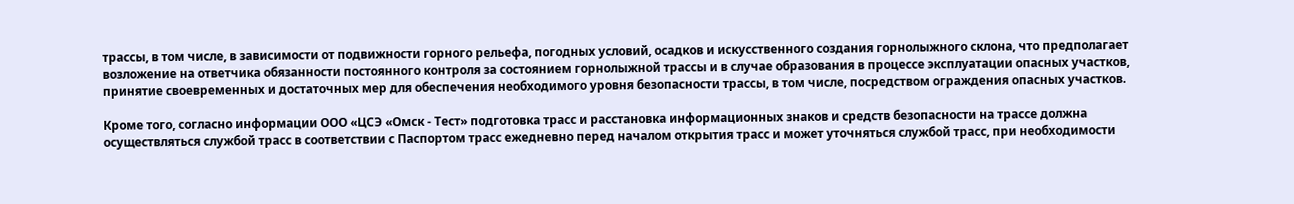трассы, в том числе, в зависимости от подвижности горного рельефа, погодных условий, осадков и искусственного создания горнолыжного склона, что предполагает возложение на ответчика обязанности постоянного контроля за состоянием горнолыжной трассы и в случае образования в процессе эксплуатации опасных участков, принятие своевременных и достаточных мер для обеспечения необходимого уровня безопасности трассы, в том числе, посредством ограждения опасных участков.

Кроме того, согласно информации ООО «ЦСЭ «Омск - Тест» подготовка трасс и расстановка информационных знаков и средств безопасности на трассе должна осуществляться службой трасс в соответствии с Паспортом трасс ежедневно перед началом открытия трасс и может уточняться службой трасс, при необходимости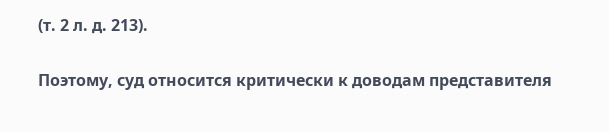(т. 2 л. д. 213).

Поэтому, суд относится критически к доводам представителя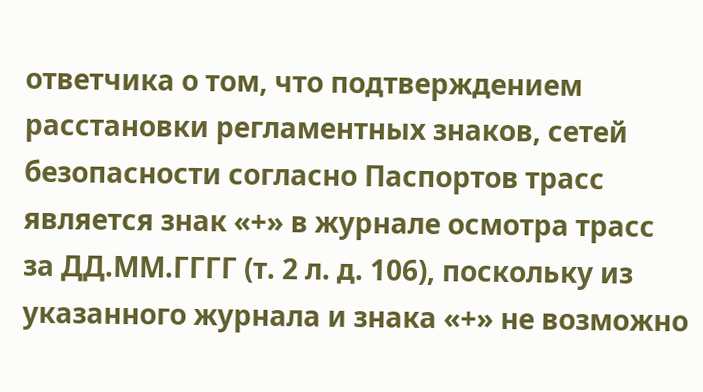ответчика о том, что подтверждением расстановки регламентных знаков, сетей безопасности согласно Паспортов трасс является знак «+» в журнале осмотра трасс за ДД.ММ.ГГГГ (т. 2 л. д. 106), поскольку из указанного журнала и знака «+» не возможно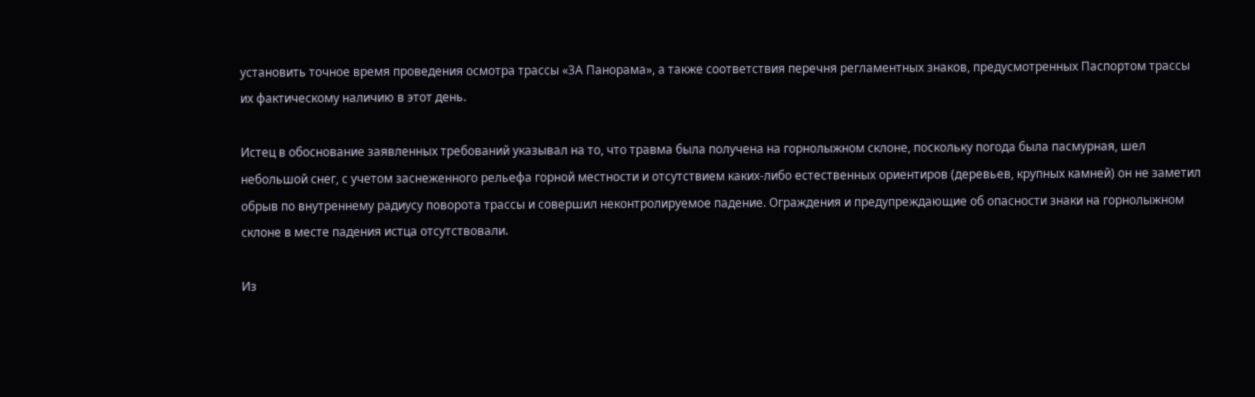установить точное время проведения осмотра трассы «3А Панорама», а также соответствия перечня регламентных знаков, предусмотренных Паспортом трассы их фактическому наличию в этот день.

Истец в обоснование заявленных требований указывал на то, что травма была получена на горнолыжном склоне, поскольку погода была пасмурная, шел небольшой снег, с учетом заснеженного рельефа горной местности и отсутствием каких-либо естественных ориентиров (деревьев, крупных камней) он не заметил обрыв по внутреннему радиусу поворота трассы и совершил неконтролируемое падение. Ограждения и предупреждающие об опасности знаки на горнолыжном склоне в месте падения истца отсутствовали.

Из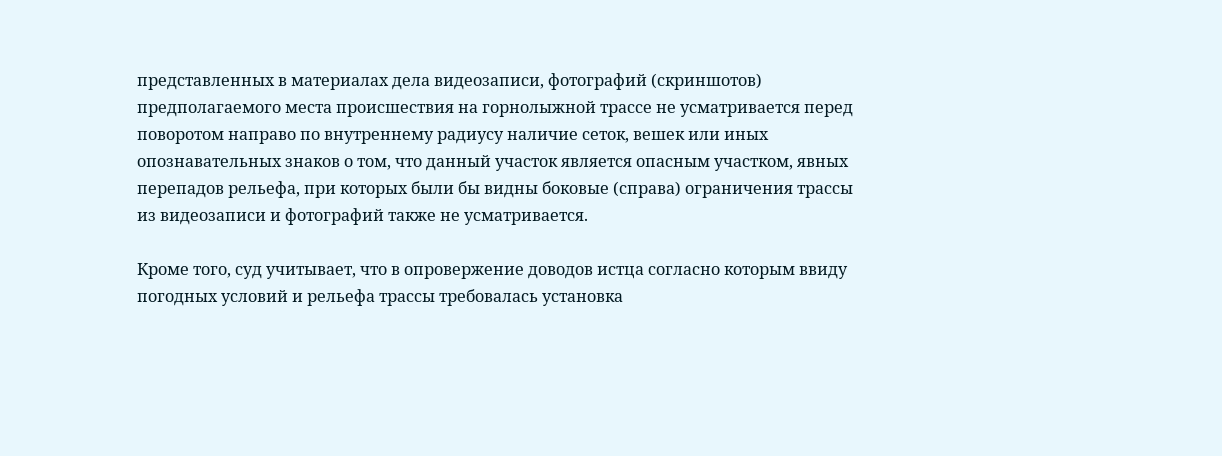представленных в материалах дела видеозаписи, фотографий (скриншотов) предполагаемого места происшествия на горнолыжной трассе не усматривается перед поворотом направо по внутреннему радиусу наличие сеток, вешек или иных опознавательных знаков о том, что данный участок является опасным участком, явных перепадов рельефа, при которых были бы видны боковые (справа) ограничения трассы из видеозаписи и фотографий также не усматривается.

Кроме того, суд учитывает, что в опровержение доводов истца согласно которым ввиду погодных условий и рельефа трассы требовалась установка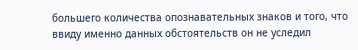большего количества опознавательных знаков и того, что ввиду именно данных обстоятельств он не уследил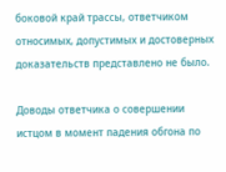боковой край трассы, ответчиком относимых, допустимых и достоверных доказательств представлено не было.

Доводы ответчика о совершении истцом в момент падения обгона по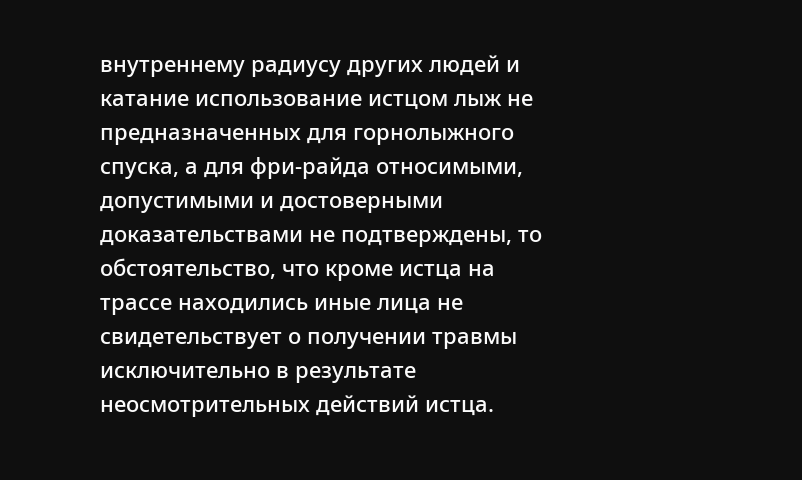внутреннему радиусу других людей и катание использование истцом лыж не предназначенных для горнолыжного спуска, а для фри-райда относимыми, допустимыми и достоверными доказательствами не подтверждены, то обстоятельство, что кроме истца на трассе находились иные лица не свидетельствует о получении травмы исключительно в результате неосмотрительных действий истца.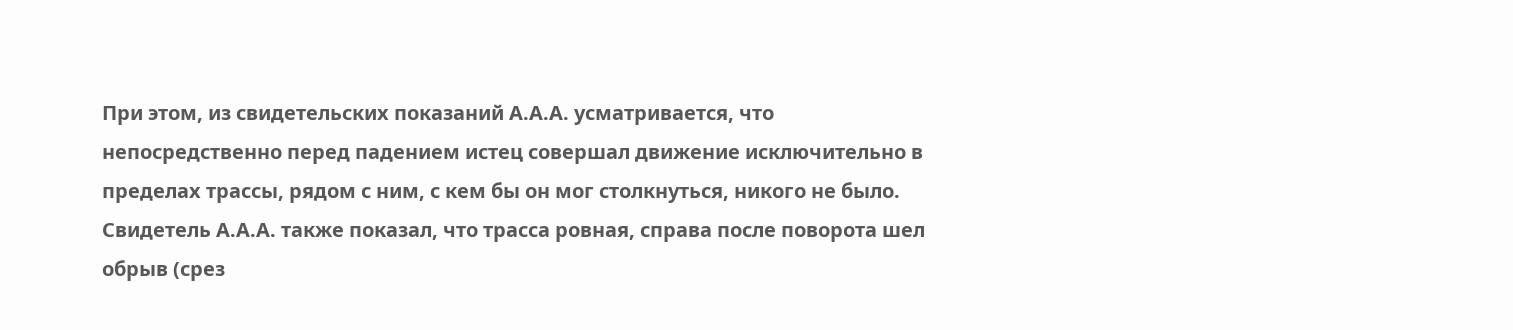При этом, из свидетельских показаний А.А.А. усматривается, что непосредственно перед падением истец совершал движение исключительно в пределах трассы, рядом с ним, с кем бы он мог столкнуться, никого не было. Свидетель А.А.А. также показал, что трасса ровная, справа после поворота шел обрыв (срез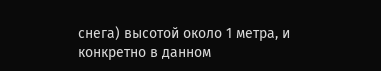снега) высотой около 1 метра, и конкретно в данном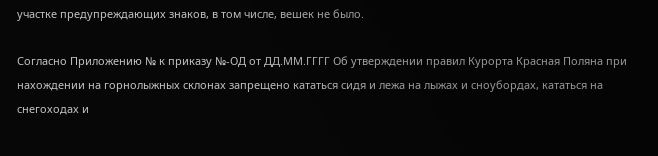участке предупреждающих знаков, в том числе, вешек не было.

Согласно Приложению № к приказу №-ОД от ДД.ММ.ГГГГ Об утверждении правил Курорта Красная Поляна при нахождении на горнолыжных склонах запрещено кататься сидя и лежа на лыжах и сноубордах, кататься на снегоходах и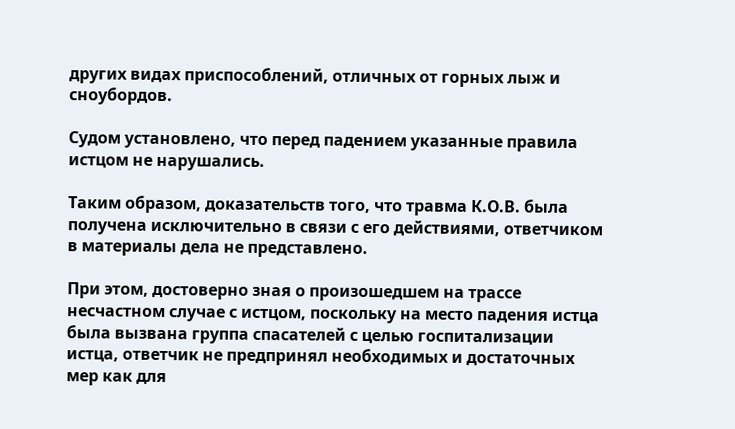других видах приспособлений, отличных от горных лыж и сноубордов.

Судом установлено, что перед падением указанные правила истцом не нарушались.

Таким образом, доказательств того, что травма К.О.В. была получена исключительно в связи с его действиями, ответчиком в материалы дела не представлено.

При этом, достоверно зная о произошедшем на трассе несчастном случае с истцом, поскольку на место падения истца была вызвана группа спасателей с целью госпитализации истца, ответчик не предпринял необходимых и достаточных мер как для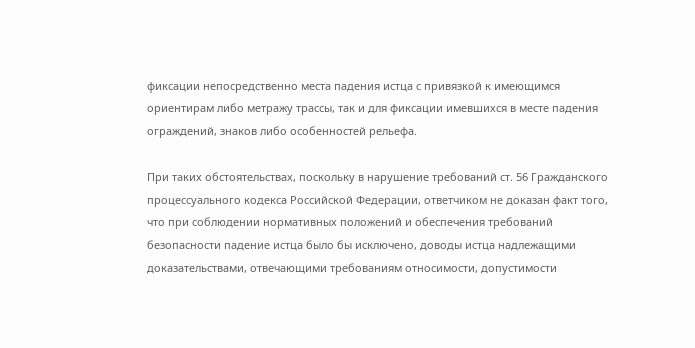фиксации непосредственно места падения истца с привязкой к имеющимся ориентирам либо метражу трассы, так и для фиксации имевшихся в месте падения ограждений, знаков либо особенностей рельефа.

При таких обстоятельствах, поскольку в нарушение требований ст. 56 Гражданского процессуального кодекса Российской Федерации, ответчиком не доказан факт того, что при соблюдении нормативных положений и обеспечения требований безопасности падение истца было бы исключено, доводы истца надлежащими доказательствами, отвечающими требованиям относимости, допустимости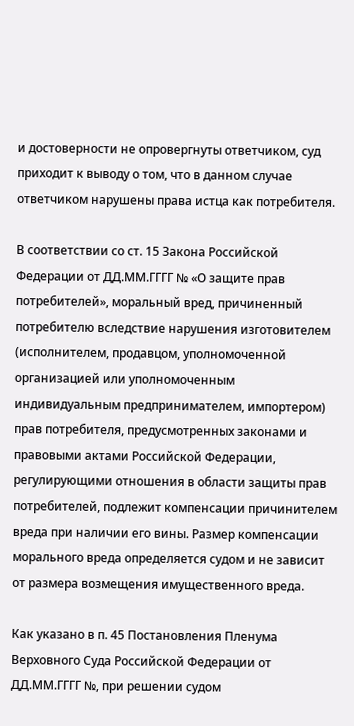и достоверности не опровергнуты ответчиком, суд приходит к выводу о том, что в данном случае ответчиком нарушены права истца как потребителя.

В соответствии со ст. 15 Закона Российской Федерации от ДД.ММ.ГГГГ № «О защите прав потребителей», моральный вред, причиненный потребителю вследствие нарушения изготовителем (исполнителем, продавцом, уполномоченной организацией или уполномоченным индивидуальным предпринимателем, импортером) прав потребителя, предусмотренных законами и правовыми актами Российской Федерации, регулирующими отношения в области защиты прав потребителей, подлежит компенсации причинителем вреда при наличии его вины. Размер компенсации морального вреда определяется судом и не зависит от размера возмещения имущественного вреда.

Как указано в п. 45 Постановления Пленума Верховного Суда Российской Федерации от ДД.ММ.ГГГГ №, при решении судом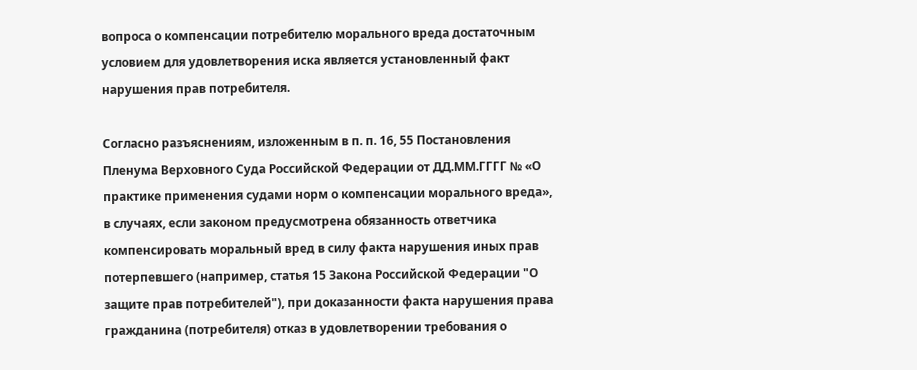вопроса о компенсации потребителю морального вреда достаточным условием для удовлетворения иска является установленный факт нарушения прав потребителя.

Согласно разъяснениям, изложенным в п. п. 16, 55 Постановления Пленума Верховного Суда Российской Федерации от ДД.ММ.ГГГГ № «О практике применения судами норм о компенсации морального вреда», в случаях, если законом предусмотрена обязанность ответчика компенсировать моральный вред в силу факта нарушения иных прав потерпевшего (например, статья 15 Закона Российской Федерации "О защите прав потребителей"), при доказанности факта нарушения права гражданина (потребителя) отказ в удовлетворении требования о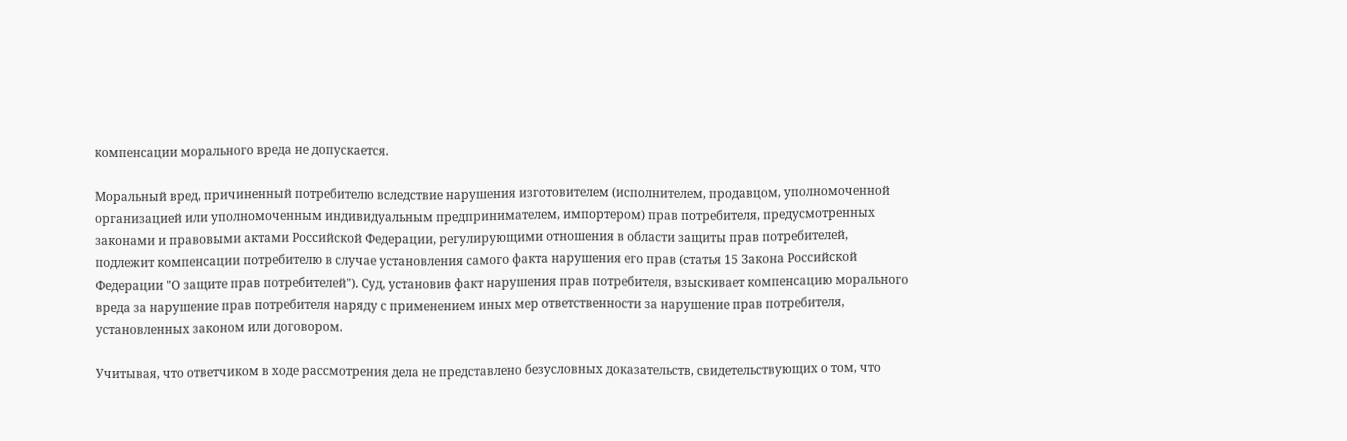компенсации морального вреда не допускается.

Моральный вред, причиненный потребителю вследствие нарушения изготовителем (исполнителем, продавцом, уполномоченной организацией или уполномоченным индивидуальным предпринимателем, импортером) прав потребителя, предусмотренных законами и правовыми актами Российской Федерации, регулирующими отношения в области защиты прав потребителей, подлежит компенсации потребителю в случае установления самого факта нарушения его прав (статья 15 Закона Российской Федерации "О защите прав потребителей"). Суд, установив факт нарушения прав потребителя, взыскивает компенсацию морального вреда за нарушение прав потребителя наряду с применением иных мер ответственности за нарушение прав потребителя, установленных законом или договором.

Учитывая, что ответчиком в ходе рассмотрения дела не представлено безусловных доказательств, свидетельствующих о том, что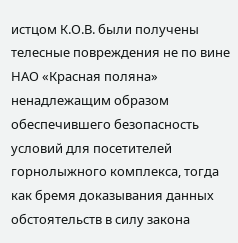истцом К.О.В. были получены телесные повреждения не по вине НАО «Красная поляна» ненадлежащим образом обеспечившего безопасность условий для посетителей горнолыжного комплекса, тогда как бремя доказывания данных обстоятельств в силу закона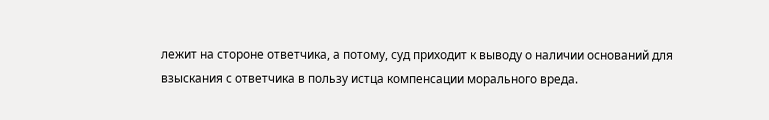лежит на стороне ответчика, а потому, суд приходит к выводу о наличии оснований для взыскания с ответчика в пользу истца компенсации морального вреда.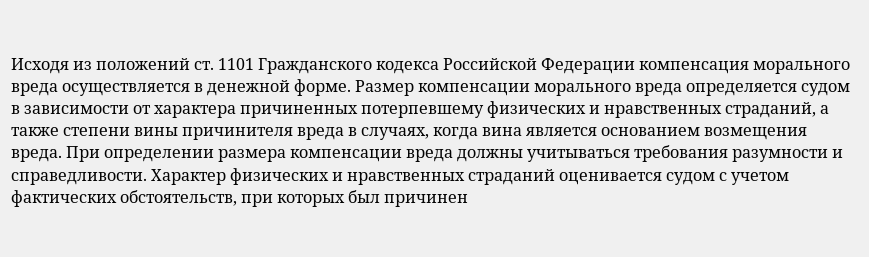Исходя из положений ст. 1101 Гражданского кодекса Российской Федерации компенсация морального вреда осуществляется в денежной форме. Размер компенсации морального вреда определяется судом в зависимости от характера причиненных потерпевшему физических и нравственных страданий, а также степени вины причинителя вреда в случаях, когда вина является основанием возмещения вреда. При определении размера компенсации вреда должны учитываться требования разумности и справедливости. Характер физических и нравственных страданий оценивается судом с учетом фактических обстоятельств, при которых был причинен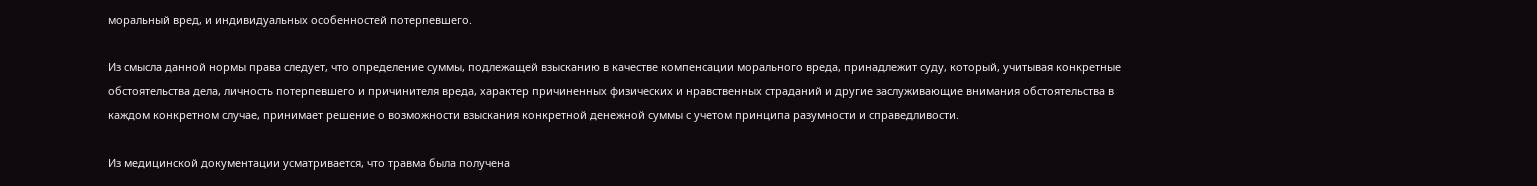моральный вред, и индивидуальных особенностей потерпевшего.

Из смысла данной нормы права следует, что определение суммы, подлежащей взысканию в качестве компенсации морального вреда, принадлежит суду, который, учитывая конкретные обстоятельства дела, личность потерпевшего и причинителя вреда, характер причиненных физических и нравственных страданий и другие заслуживающие внимания обстоятельства в каждом конкретном случае, принимает решение о возможности взыскания конкретной денежной суммы с учетом принципа разумности и справедливости.

Из медицинской документации усматривается, что травма была получена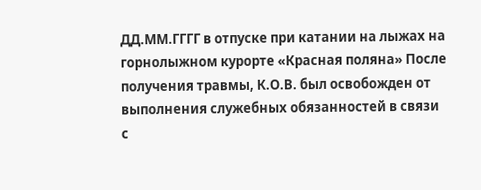ДД.ММ.ГГГГ в отпуске при катании на лыжах на горнолыжном курорте «Красная поляна» После получения травмы, К.О.В. был освобожден от выполнения служебных обязанностей в связи с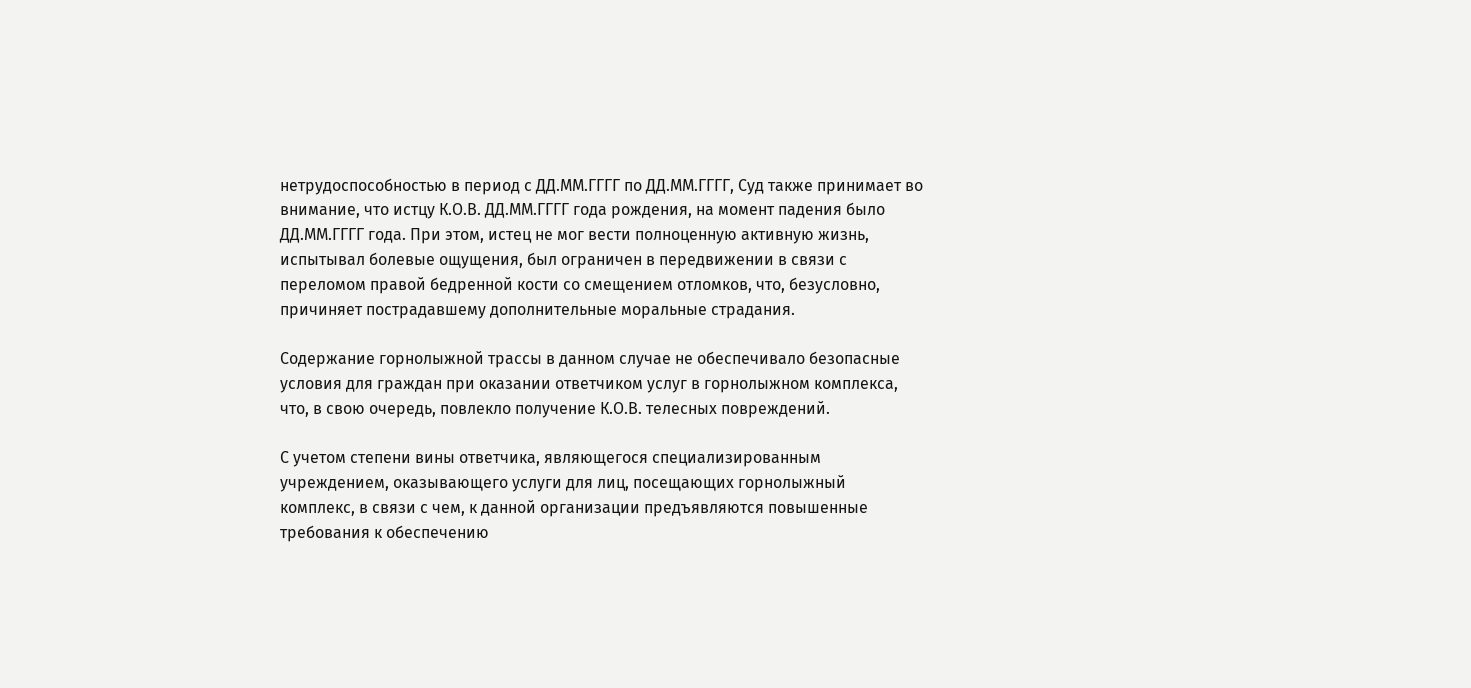нетрудоспособностью в период с ДД.ММ.ГГГГ по ДД.ММ.ГГГГ, Суд также принимает во внимание, что истцу К.О.В. ДД.ММ.ГГГГ года рождения, на момент падения было ДД.ММ.ГГГГ года. При этом, истец не мог вести полноценную активную жизнь, испытывал болевые ощущения, был ограничен в передвижении в связи с переломом правой бедренной кости со смещением отломков, что, безусловно, причиняет пострадавшему дополнительные моральные страдания.

Содержание горнолыжной трассы в данном случае не обеспечивало безопасные условия для граждан при оказании ответчиком услуг в горнолыжном комплекса, что, в свою очередь, повлекло получение К.О.В. телесных повреждений.

С учетом степени вины ответчика, являющегося специализированным учреждением, оказывающего услуги для лиц, посещающих горнолыжный комплекс, в связи с чем, к данной организации предъявляются повышенные требования к обеспечению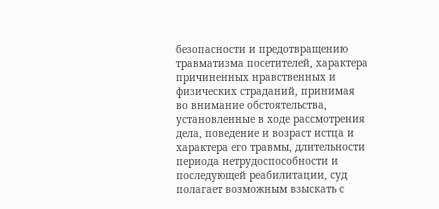безопасности и предотвращению травматизма посетителей, характера причиненных нравственных и физических страданий, принимая во внимание обстоятельства, установленные в ходе рассмотрения дела, поведение и возраст истца и характера его травмы, длительности периода нетрудоспособности и последующей реабилитации, суд полагает возможным взыскать с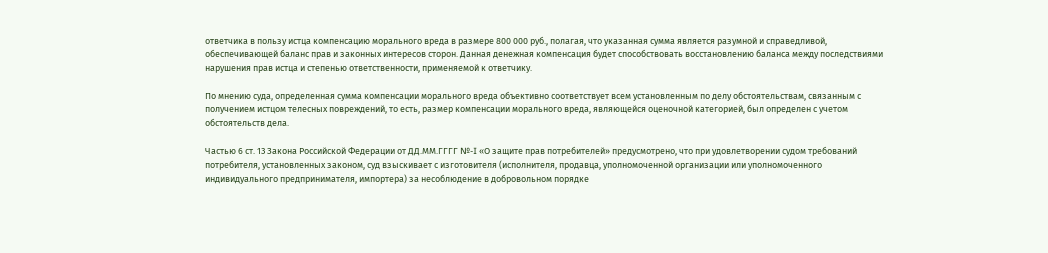ответчика в пользу истца компенсацию морального вреда в размере 800 000 руб., полагая, что указанная сумма является разумной и справедливой, обеспечивающей баланс прав и законных интересов сторон. Данная денежная компенсация будет способствовать восстановлению баланса между последствиями нарушения прав истца и степенью ответственности, применяемой к ответчику.

По мнению суда, определенная сумма компенсации морального вреда объективно соответствует всем установленным по делу обстоятельствам, связанным с получением истцом телесных повреждений, то есть, размер компенсации морального вреда, являющейся оценочной категорией, был определен с учетом обстоятельств дела.

Частью 6 ст. 13 Закона Российской Федерации от ДД.ММ.ГГГГ №-I «О защите прав потребителей» предусмотрено, что при удовлетворении судом требований потребителя, установленных законом, суд взыскивает с изготовителя (исполнителя, продавца, уполномоченной организации или уполномоченного индивидуального предпринимателя, импортера) за несоблюдение в добровольном порядке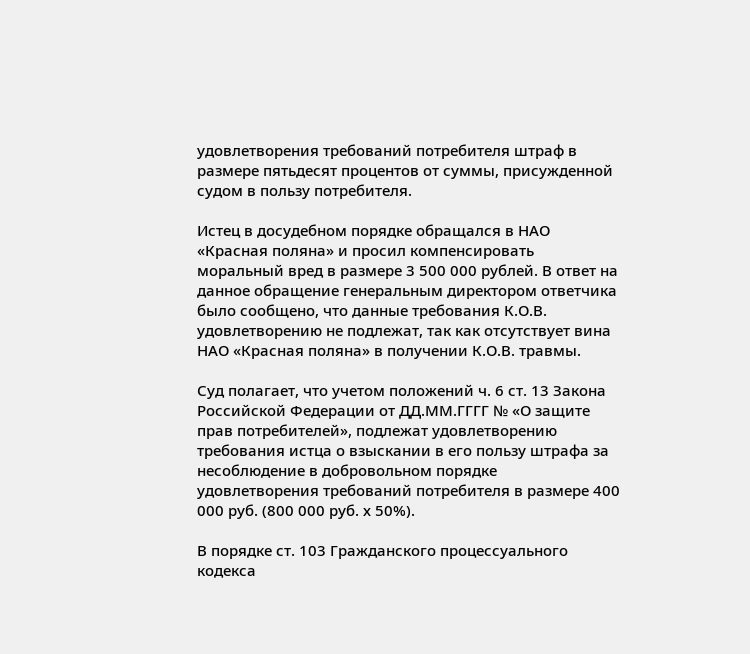удовлетворения требований потребителя штраф в размере пятьдесят процентов от суммы, присужденной судом в пользу потребителя.

Истец в досудебном порядке обращался в НАО «Красная поляна» и просил компенсировать моральный вред в размере 3 500 000 рублей. В ответ на данное обращение генеральным директором ответчика было сообщено, что данные требования К.О.В. удовлетворению не подлежат, так как отсутствует вина НАО «Красная поляна» в получении К.О.В. травмы.

Суд полагает, что учетом положений ч. 6 ст. 13 Закона Российской Федерации от ДД.ММ.ГГГГ № «О защите прав потребителей», подлежат удовлетворению требования истца о взыскании в его пользу штрафа за несоблюдение в добровольном порядке удовлетворения требований потребителя в размере 400 000 руб. (800 000 руб. х 50%).

В порядке ст. 103 Гражданского процессуального кодекса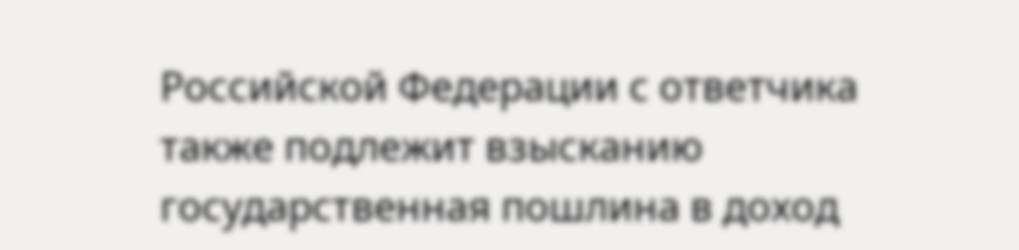Российской Федерации с ответчика также подлежит взысканию государственная пошлина в доход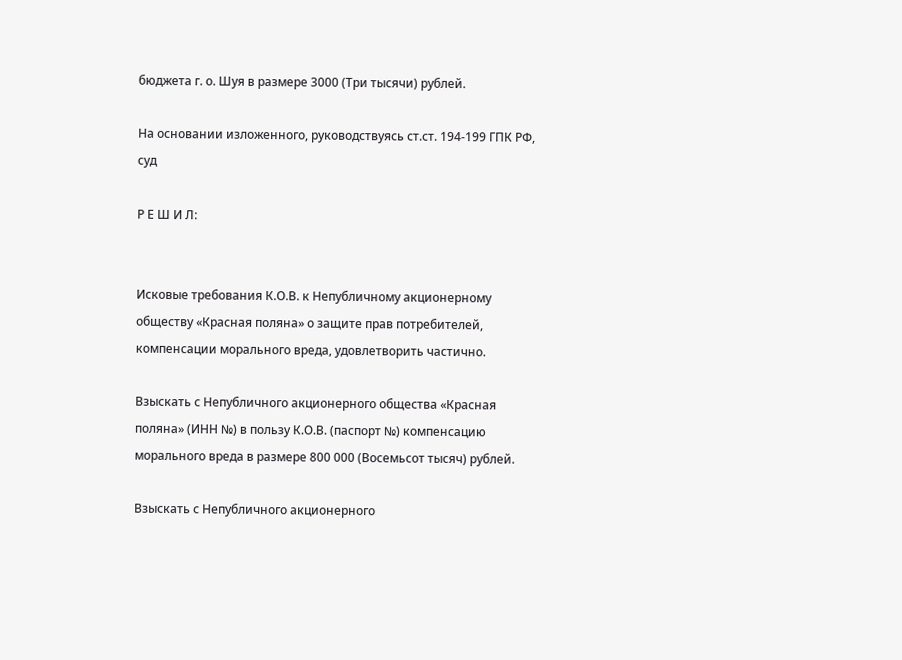бюджета г. о. Шуя в размере 3000 (Три тысячи) рублей.

На основании изложенного, руководствуясь ст.ст. 194-199 ГПК РФ, суд

Р Е Ш И Л:


Исковые требования К.О.В. к Непубличному акционерному обществу «Красная поляна» о защите прав потребителей, компенсации морального вреда, удовлетворить частично.

Взыскать с Непубличного акционерного общества «Красная поляна» (ИНН №) в пользу К.О.В. (паспорт №) компенсацию морального вреда в размере 800 000 (Восемьсот тысяч) рублей.

Взыскать с Непубличного акционерного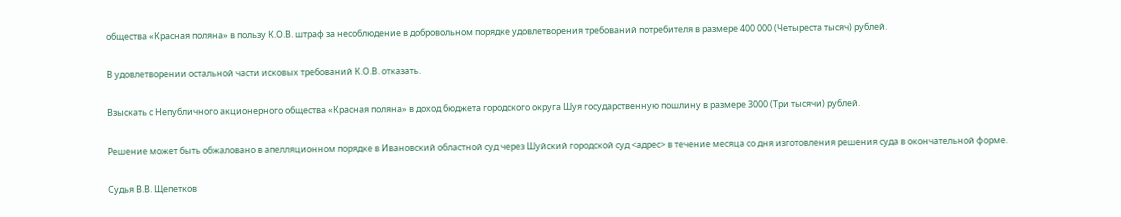общества «Красная поляна» в пользу К.О.В. штраф за несоблюдение в добровольном порядке удовлетворения требований потребителя в размере 400 000 (Четыреста тысяч) рублей.

В удовлетворении остальной части исковых требований К.О.В. отказать.

Взыскать с Непубличного акционерного общества «Красная поляна» в доход бюджета городского округа Шуя государственную пошлину в размере 3000 (Три тысячи) рублей.

Решение может быть обжаловано в апелляционном порядке в Ивановский областной суд через Шуйский городской суд <адрес> в течение месяца со дня изготовления решения суда в окончательной форме.

Судья В.В. Щепетков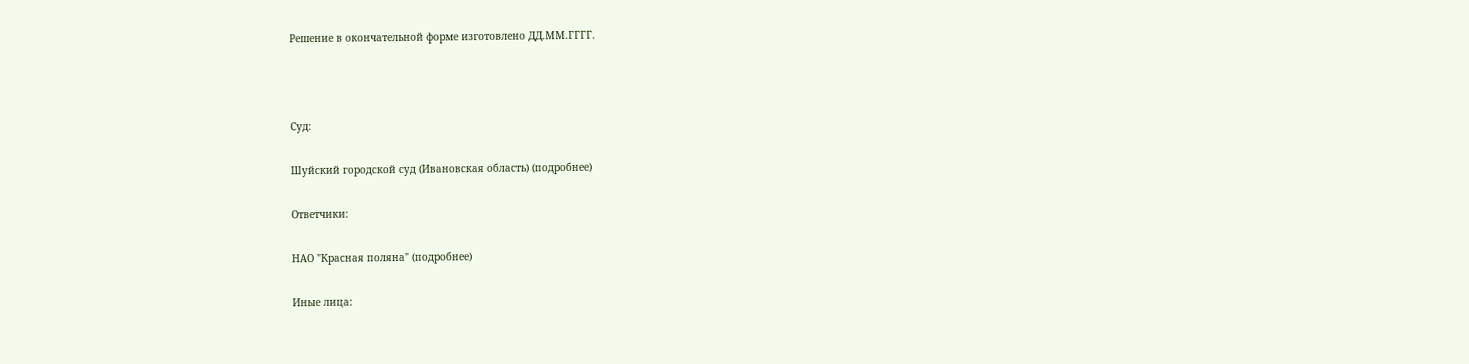Решение в окончательной форме изготовлено ДД.ММ.ГГГГ.



Суд:

Шуйский городской суд (Ивановская область) (подробнее)

Ответчики:

НАО "Красная поляна" (подробнее)

Иные лица: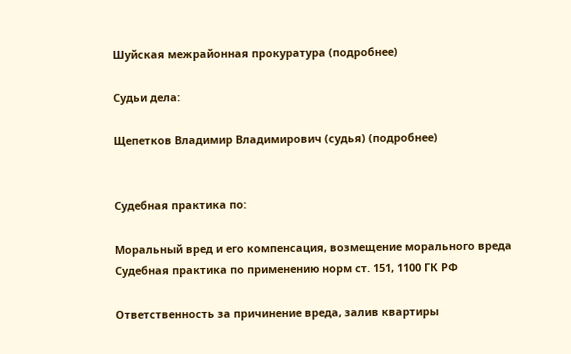Шуйская межрайонная прокуратура (подробнее)

Судьи дела:

Щепетков Владимир Владимирович (судья) (подробнее)


Судебная практика по:

Моральный вред и его компенсация, возмещение морального вреда
Судебная практика по применению норм ст. 151, 1100 ГК РФ

Ответственность за причинение вреда, залив квартиры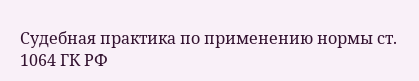Судебная практика по применению нормы ст. 1064 ГК РФ